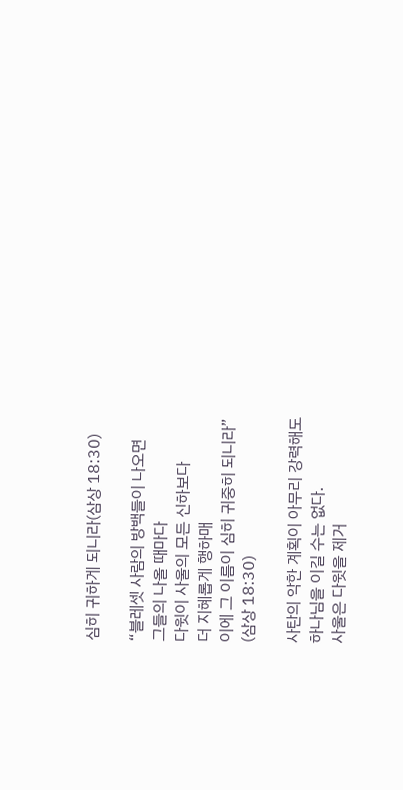심히 귀하게 되니라(삼상 18:30)

“블레셋 사람의 방백들이 나오면
그들의 나올 때마다
다윗이 사울의 모든 신하보다
더 지혜롭게 행하매
이에 그 이름이 심히 귀중히 되니라”
(삼상 18:30)

사탄의 악한 계획이 아무리 강력해도
하나님을 이길 수는 없다.
사울은 다윗을 제거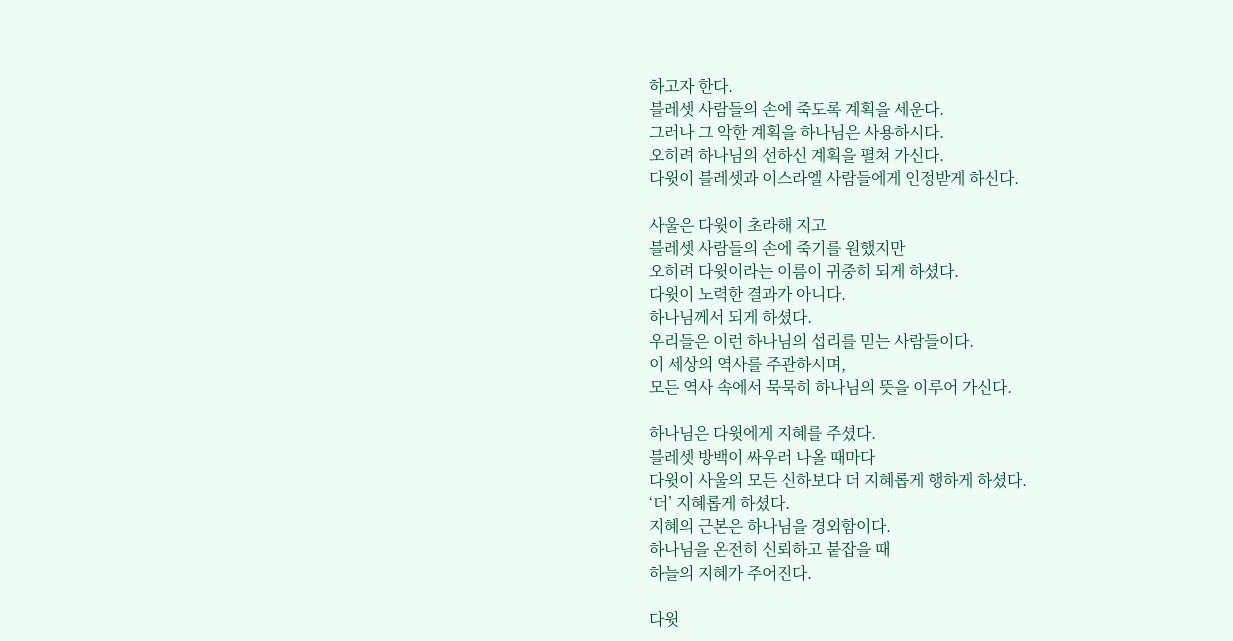하고자 한다.
블레셋 사람들의 손에 죽도록 계획을 세운다.
그러나 그 악한 계획을 하나님은 사용하시다.
오히려 하나님의 선하신 계획을 펼쳐 가신다.
다윗이 블레셋과 이스라엘 사람들에게 인정받게 하신다.

사울은 다윗이 초라해 지고
블레셋 사람들의 손에 죽기를 원했지만
오히려 다윗이라는 이름이 귀중히 되게 하셨다.
다윗이 노력한 결과가 아니다.
하나님께서 되게 하셨다.
우리들은 이런 하나님의 섭리를 믿는 사람들이다.
이 세상의 역사를 주관하시며,
모든 역사 속에서 묵묵히 하나님의 뜻을 이루어 가신다.

하나님은 다윗에게 지혜를 주셨다.
블레셋 방백이 싸우러 나올 때마다
다윗이 사울의 모든 신하보다 더 지혜롭게 행하게 하셨다.
‘더’ 지혜롭게 하셨다.
지혜의 근본은 하나님을 경외함이다.
하나님을 온전히 신뢰하고 붙잡을 때
하늘의 지혜가 주어진다.

다윗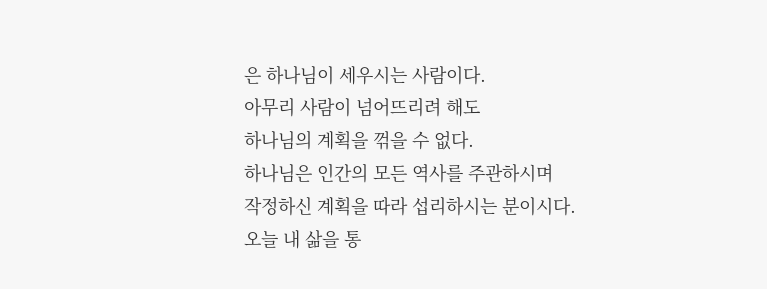은 하나님이 세우시는 사람이다.
아무리 사람이 넘어뜨리려 해도
하나님의 계획을 꺾을 수 없다.
하나님은 인간의 모든 역사를 주관하시며
작정하신 계획을 따라 섭리하시는 분이시다.
오늘 내 삶을 통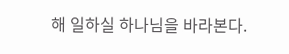해 일하실 하나님을 바라본다.